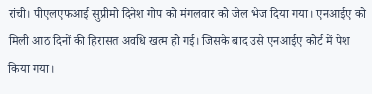रांची। पीएलएफआई सुप्रीमो दिनेश गोप को मंगलवार को जेल भेज दिया गया। एनआईए को मिली आठ दिनों की हिरासत अवधि खत्म हो गई। जिसके बाद उसे एनआईए कोर्ट में पेश किया गया।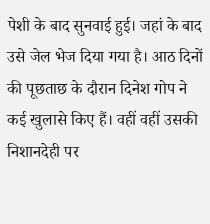पेशी के बाद सुनवाई हुई। जहां के बाद उसे जेल भेज दिया गया है। आठ दिनों की पूछताछ के दौरान दिनेश गोप ने कई खुलासे किए हैं। वहीं वहीं उसकी निशानदेही पर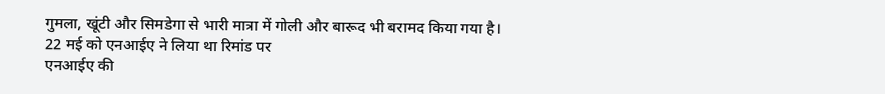गुमला, खूंटी और सिमडेगा से भारी मात्रा में गोली और बारूद भी बरामद किया गया है।
22 मई को एनआईए ने लिया था रिमांड पर
एनआईए की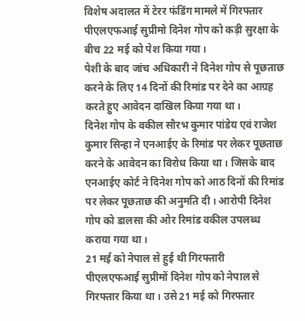विशेष अदालत में टेरर फंडिंग मामले में गिरफ्तार पीएलएफआई सुप्रीमो दिनेश गोप को कड़ी सुरक्षा के बीच 22 मई को पेश किया गया।
पेशी के बाद जांच अधिकारी ने दिनेश गोप से पूछताछ करने के लिए 14 दिनों की रिमांड पर देने का आग्रह करते हुए आवेदन दाखिल किया गया था।
दिनेश गोप के वकील सौरभ कुमार पांडेय एवं राजेश कुमार सिन्हा ने एनआईए के रिमांड पर लेकर पूछताछ करने के आवेदन का विरोध किया था। जिसके बाद एनआईए कोर्ट ने दिनेश गोप को आठ दिनों की रिमांड पर लेकर पूछताछ की अनुमति दी। आरोपी दिनेश गोप को डालसा की ओर रिमांड वकील उपलब्ध कराया गया था।
21 मई को नेपाल से हुई थी गिरफ्तारी
पीएलएफआई सुप्रीमों दिनेश गोप को नेपाल से गिरफ्तार किया था। उसे 21 मई को गिरफ्तार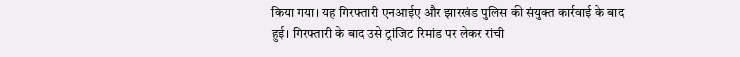किया गया। यह गिरफ्तारी एनआईए और झारखंड पुलिस की संयुक्त कार्रवाई के बाद हुई। गिरफ्तारी के बाद उसे ट्रांजिट रिमांड पर लेकर रांची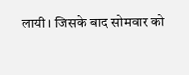लायी। जिसके बाद सोमवार को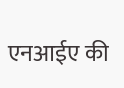एनआईए की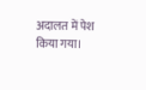अदालत में पेश किया गया।